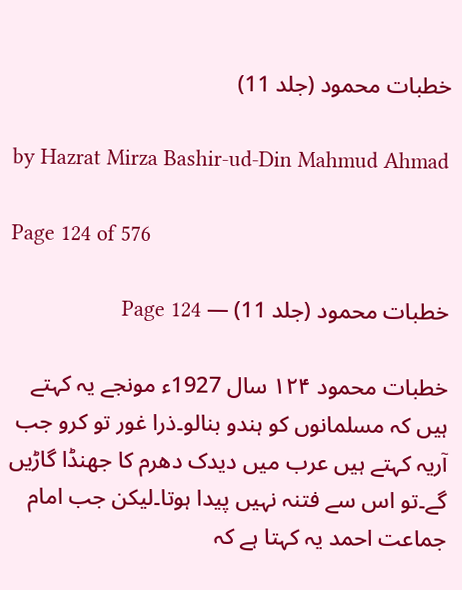خطبات محمود (جلد 11)

by Hazrat Mirza Bashir-ud-Din Mahmud Ahmad

Page 124 of 576

خطبات محمود (جلد 11) — Page 124

خطبات محمود ۱۲۴ سال 1927ء مونجے یہ کہتے ہیں کہ مسلمانوں کو ہندو بنالو۔ذرا غور تو کرو جب آریہ کہتے ہیں عرب میں دیدک دھرم کا جھنڈا گاڑیں گے۔تو اس سے فتنہ نہیں پیدا ہوتا۔لیکن جب امام جماعت احمد یہ کہتا ہے کہ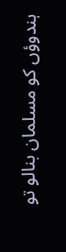ہندوؤں کو مسلمان بنالو تو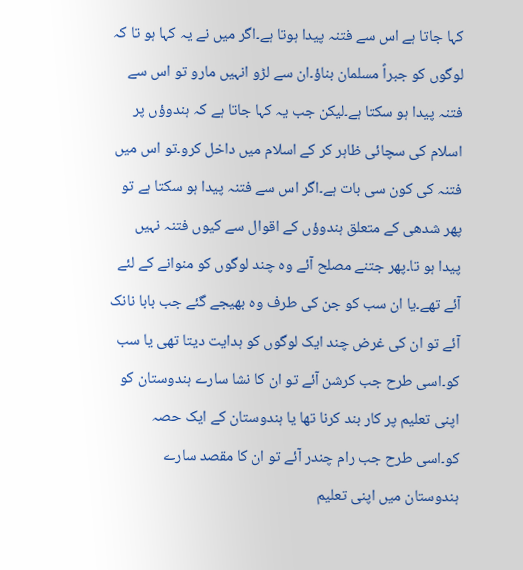کہا جاتا ہے اس سے فتنہ پیدا ہوتا ہے۔اگر میں نے یہ کہا ہو تا کہ لوگوں کو جبراً مسلمان بناؤ۔ان سے لڑو انہیں مارو تو اس سے فتنہ پیدا ہو سکتا ہے۔لیکن جب یہ کہا جاتا ہے کہ ہندوؤں پر اسلام کی سچائی ظاہر کر کے اسلام میں داخل کرو۔تو اس میں فتنہ کی کون سی بات ہے۔اگر اس سے فتنہ پیدا ہو سکتا ہے تو پھر شدھی کے متعلق ہندوؤں کے اقوال سے کیوں فتنہ نہیں پیدا ہو تا۔پھر جتنے مصلح آئے وہ چند لوگوں کو منوانے کے لئے آئے تھے۔یا ان سب کو جن کی طرف وہ بھیجے گئے جب بابا نانک آئے تو ان کی غرض چند ایک لوگوں کو ہدایت دیتا تھی یا سب کو۔اسی طرح جب کرشن آئے تو ان کا نشا سارے ہندوستان کو اپنی تعلیم پر کار بند کرنا تھا یا ہندوستان کے ایک حصہ کو۔اسی طرح جب رام چندر آئے تو ان کا مقصد سارے ہندوستان میں اپنی تعلیم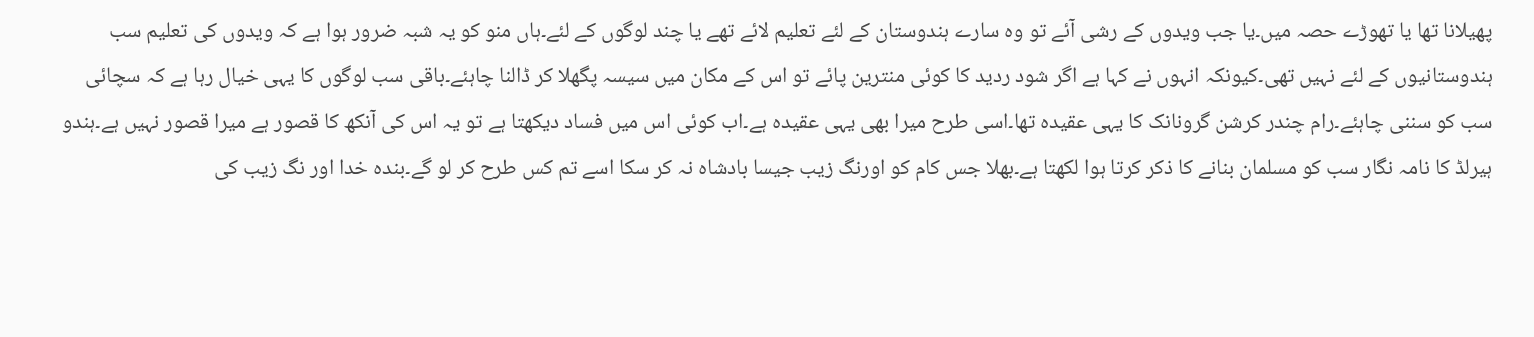پھیلانا تھا یا تھوڑے حصہ میں۔یا جب ویدوں کے رشی آئے تو وہ سارے ہندوستان کے لئے تعلیم لائے تھے یا چند لوگوں کے لئے۔ہاں منو کو یہ شبہ ضرور ہوا ہے کہ ویدوں کی تعلیم سب ہندوستانیوں کے لئے نہیں تھی۔کیونکہ انہوں نے کہا ہے اگر شود ردید کا کوئی منترین پائے تو اس کے مکان میں سیسہ پگھلا کر ڈالنا چاہئے۔باقی سب لوگوں کا یہی خیال رہا ہے کہ سچائی سب کو سننی چاہئے۔رام چندر کرشن گرونانک کا یہی عقیدہ تھا۔اسی طرح میرا بھی یہی عقیدہ ہے۔اب کوئی اس میں فساد دیکھتا ہے تو یہ اس کی آنکھ کا قصور ہے میرا قصور نہیں ہے۔ہندو ہیرلڈ کا نامہ نگار سب کو مسلمان بنانے کا ذکر کرتا ہوا لکھتا ہے۔بھلا جس کام کو اورنگ زیب جیسا بادشاہ نہ کر سکا اسے تم کس طرح کر لو گے۔بندہ خدا اور نگ زیب کی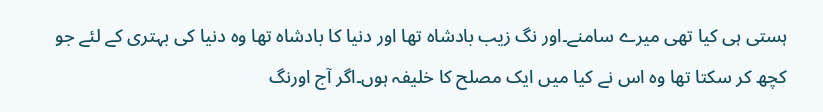ہستی ہی کیا تھی میرے سامنے۔اور نگ زیب بادشاہ تھا اور دنیا کا بادشاہ تھا وہ دنیا کی بہتری کے لئے جو کچھ کر سکتا تھا وہ اس نے کیا میں ایک مصلح کا خلیفہ ہوں۔اگر آج اورنگ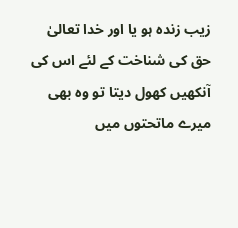زیب زندہ ہو یا اور خدا تعالیٰ حق کی شناخت کے لئے اس کی آنکھیں کھول دیتا تو وہ بھی میرے ماتحتوں میں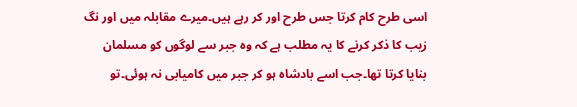اسی طرح کام کرتا جس طرح اور کر رہے ہیں۔میرے مقابلہ میں اور نگ زیب کا ذکر کرنے کا یہ مطلب ہے کہ وہ جبر سے لوگوں کو مسلمان بنایا کرتا تھا۔جب اسے بادشاہ ہو کر جبر میں کامیابی نہ ہوئی۔تو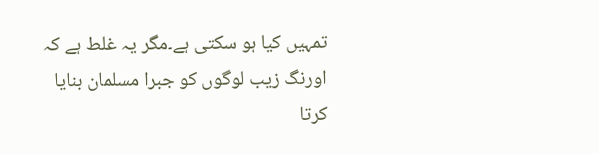تمہیں کیا ہو سکتی ہے۔مگر یہ غلط ہے کہ اورنگ زیب لوگوں کو جبرا مسلمان بنایا کرتا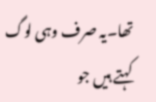تھا۔یہ صرف وہی لوگ کہتے ہیں جو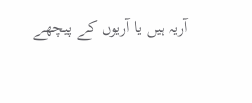آریہ ہیں یا آریوں کے پیچھے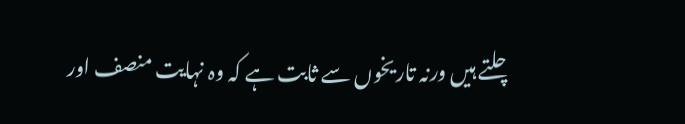چلتے ہیں ورنہ تاریخوں سے ثابت ہے کہ وہ نہایت منصف اور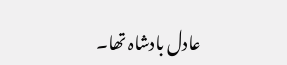عادل بادشاہ تھا۔